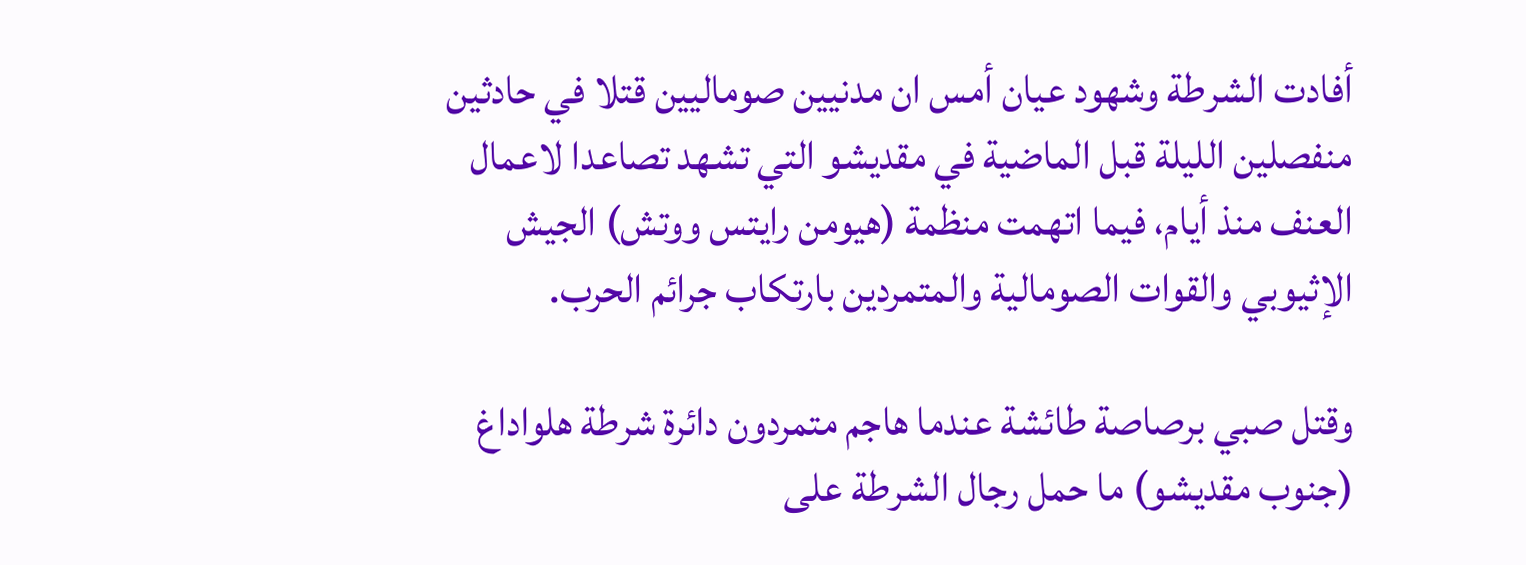أفادت الشرطة وشهود عيان أمس ان مدنيين صوماليين قتلا في حادثين منفصلين الليلة قبل الماضية في مقديشو التي تشهد تصاعدا لاعمال العنف منذ أيام، فيما اتهمت منظمة (هيومن رايتس ووتش) الجيش الإثيوبي والقوات الصومالية والمتمردين بارتكاب جرائم الحرب.

وقتل صبي برصاصة طائشة عندما هاجم متمردون دائرة شرطة هلواداغ (جنوب مقديشو) ما حمل رجال الشرطة على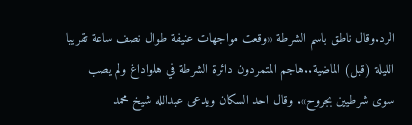الرد.وقال ناطق باسم الشرطة «وقعت مواجهات عنيفة طوال نصف ساعة تقريبا الليلة (قبل) الماضية..هاجم المتمردون دائرة الشرطة في هلواداغ ولم يصب سوى شرطيين بجروح». وقال احد السكان ويدعى عبدالله شيخ محمد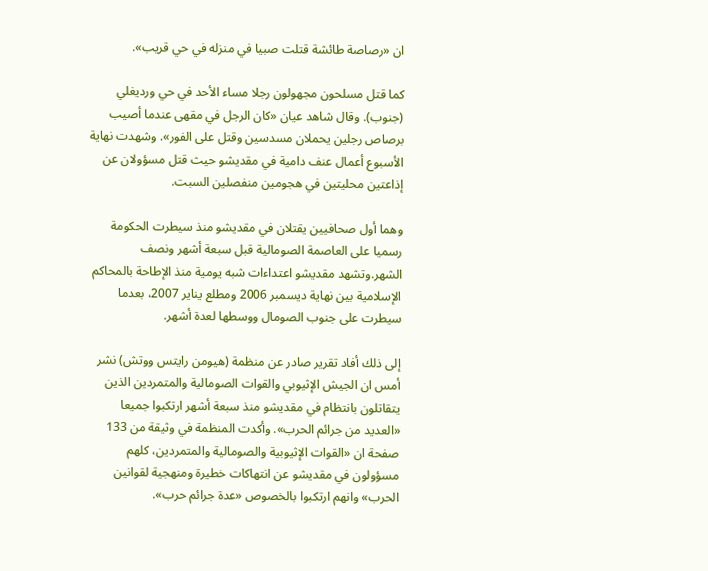ان «رصاصة طائشة قتلت صبيا في منزله في حي قريب».

كما قتل مسلحون مجهولون رجلا مساء الأحد في حي ورديغلي (جنوب). وقال شاهد عيان «كان الرجل في مقهى عندما أصيب برصاص رجلين يحملان مسدسين وقتل على الفور». وشهدت نهاية الأسبوع أعمال عنف دامية في مقديشو حيث قتل مسؤولان عن إذاعتين محليتين في هجومين منفصلين السبت.

وهما أول صحافيين يقتلان في مقديشو منذ سيطرت الحكومة رسميا على العاصمة الصومالية قبل سبعة أشهر ونصف الشهر.وتشهد مقديشو اعتداءات شبه يومية منذ الإطاحة بالمحاكم الإسلامية بين نهاية ديسمبر 2006 ومطلع يناير 2007، بعدما سيطرت على جنوب الصومال ووسطها لعدة أشهر.

إلى ذلك أفاد تقرير صادر عن منظمة (هيومن رايتس ووتش) نشر أمس ان الجيش الإثيوبي والقوات الصومالية والمتمردين الذين يتقاتلون بانتظام في مقديشو منذ سبعة أشهر ارتكبوا جميعا «العديد من جرائم الحرب». وأكدت المنظمة في وثيقة من 133 صفحة ان «القوات الإثيوبية والصومالية والمتمردين، كلهم مسؤولون في مقديشو عن انتهاكات خطيرة ومنهجية لقوانين الحرب» وانهم ارتكبوا بالخصوص «عدة جرائم حرب».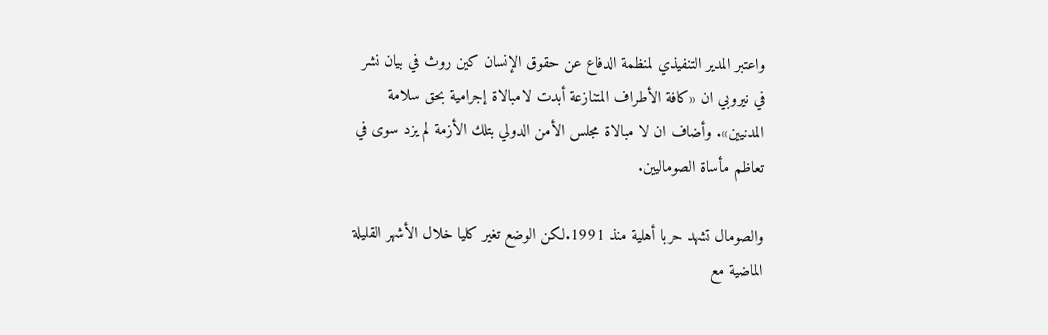واعتبر المدير التنفيذي لمنظمة الدفاع عن حقوق الإنسان كين روث في بيان نشر في نيروبي ان «كافة الأطراف المتنازعة أبدت لامبالاة إجرامية بحق سلامة المدنيين». وأضاف ان لا مبالاة مجلس الأمن الدولي بتلك الأزمة لم يزد سوى في تعاظم مأساة الصوماليين.

والصومال تشهد حربا أهلية منذ 1991.لكن الوضع تغير كليا خلال الأشهر القليلة الماضية مع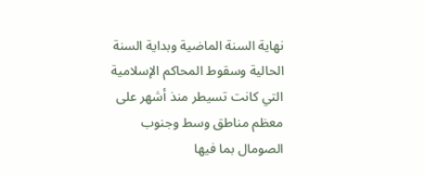نهاية السنة الماضية وبداية السنة الحالية وسقوط المحاكم الإسلامية التي كانت تسيطر منذ أشهر على معظم مناطق وسط وجنوب الصومال بما فيها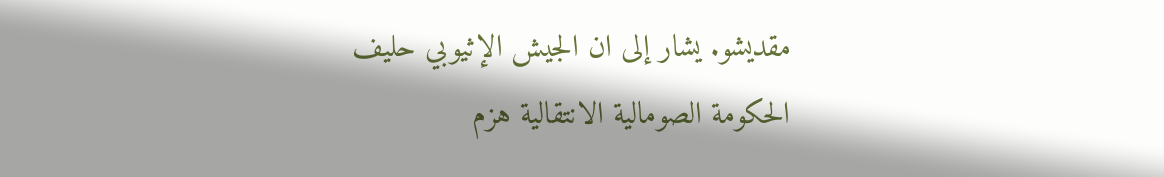مقديشو. يشار إلى ان الجيش الإثيوبي حليف الحكومة الصومالية الانتقالية هزم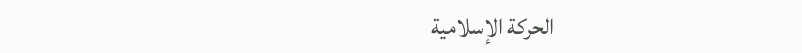الحركة الإسلامية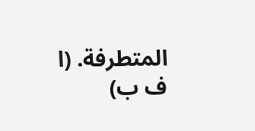المتطرفة. (ا ف ب)